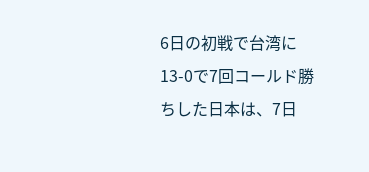6日の初戦で台湾に13-0で7回コールド勝ちした日本は、7日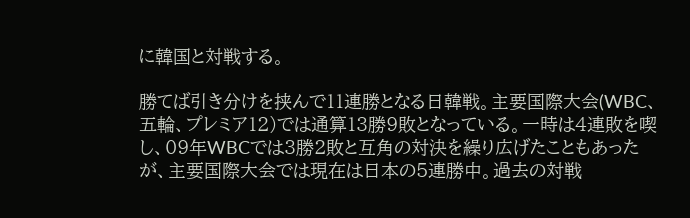に韓国と対戦する。

勝てば引き分けを挟んで11連勝となる日韓戦。主要国際大会(WBC、五輪、プレミア12)では通算13勝9敗となっている。一時は4連敗を喫し、09年WBCでは3勝2敗と互角の対決を繰り広げたこともあったが、主要国際大会では現在は日本の5連勝中。過去の対戦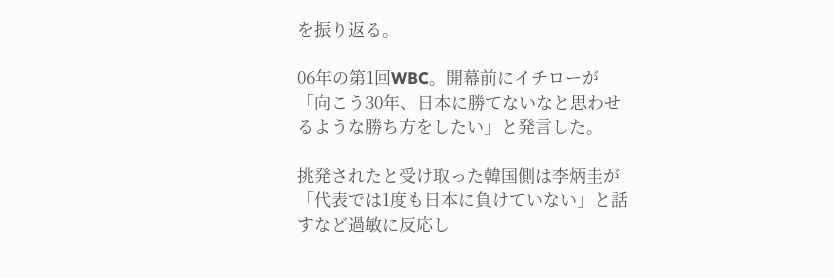を振り返る。

06年の第1回WBC。開幕前にイチローが「向こう30年、日本に勝てないなと思わせるような勝ち方をしたい」と発言した。

挑発されたと受け取った韓国側は李炳圭が「代表では1度も日本に負けていない」と話すなど過敏に反応し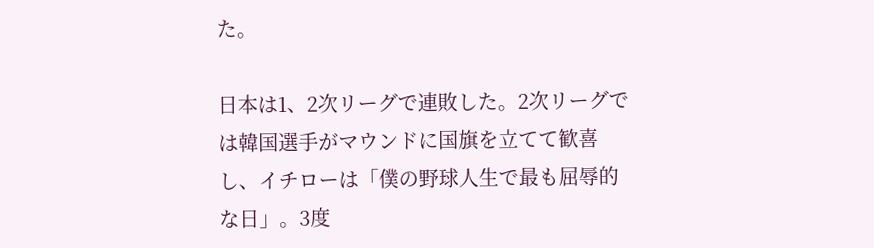た。

日本は1、2次リーグで連敗した。2次リーグでは韓国選手がマウンドに国旗を立てて歓喜し、イチローは「僕の野球人生で最も屈辱的な日」。3度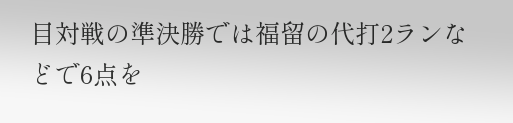目対戦の準決勝では福留の代打2ランなどで6点を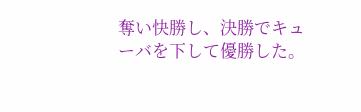奪い快勝し、決勝でキューバを下して優勝した。